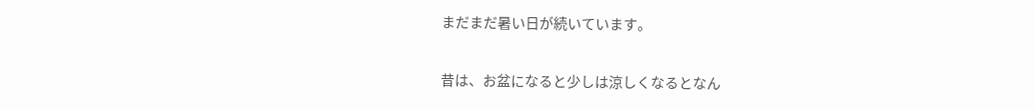まだまだ暑い日が続いています。

昔は、お盆になると少しは涼しくなるとなん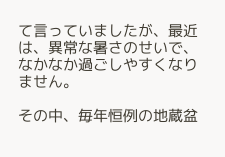て言っていましたが、最近は、異常な暑さのせいで、なかなか過ごしやすくなりません。

その中、毎年恒例の地蔵盆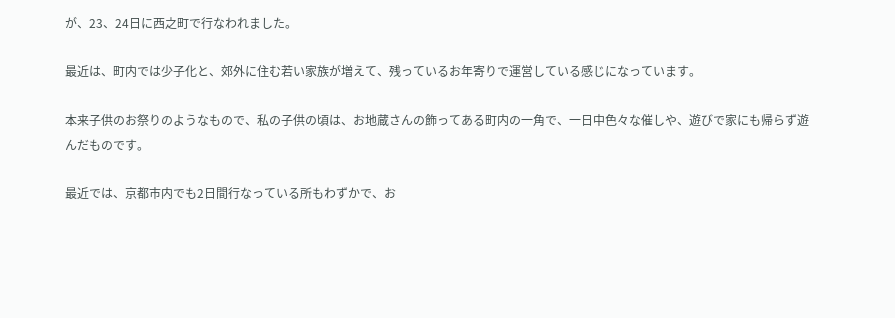が、23、24日に西之町で行なわれました。

最近は、町内では少子化と、郊外に住む若い家族が増えて、残っているお年寄りで運営している感じになっています。

本来子供のお祭りのようなもので、私の子供の頃は、お地蔵さんの飾ってある町内の一角で、一日中色々な催しや、遊びで家にも帰らず遊んだものです。

最近では、京都市内でも2日間行なっている所もわずかで、お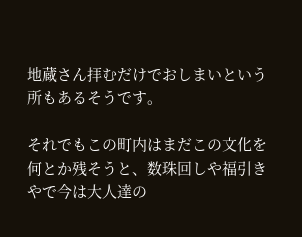地蔵さん拝むだけでおしまいという所もあるそうです。

それでもこの町内はまだこの文化を何とか残そうと、数珠回しや福引きやで今は大人達の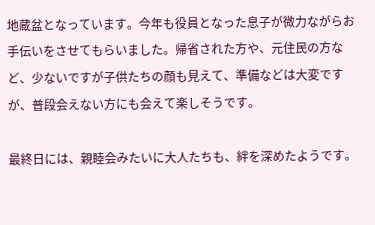地蔵盆となっています。今年も役員となった息子が微力ながらお手伝いをさせてもらいました。帰省された方や、元住民の方など、少ないですが子供たちの顔も見えて、準備などは大変ですが、普段会えない方にも会えて楽しそうです。

最終日には、親睦会みたいに大人たちも、絆を深めたようです。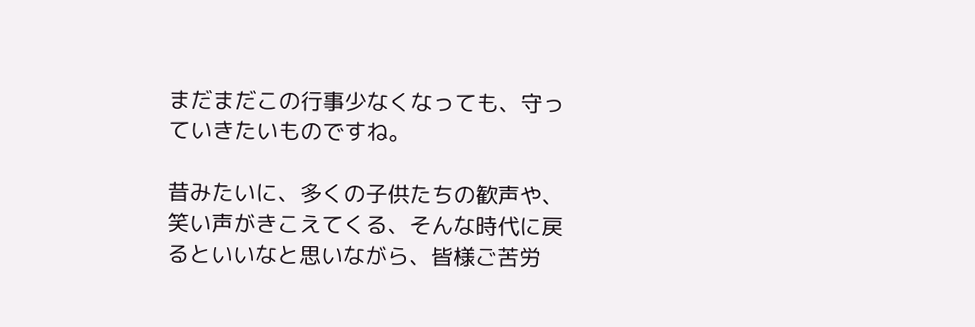まだまだこの行事少なくなっても、守っていきたいものですね。

昔みたいに、多くの子供たちの歓声や、笑い声がきこえてくる、そんな時代に戻るといいなと思いながら、皆様ご苦労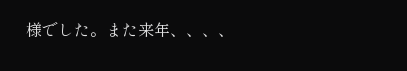様でした。また来年、、、、